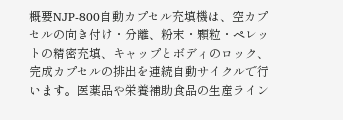概要NJP-800自動カプセル充填機は、空カプセルの向き付け・分離、粉末・顆粒・ペレットの精密充填、キャップとボディのロック、完成カプセルの排出を連続自動サイクルで行います。医薬品や栄養補助食品の生産ライン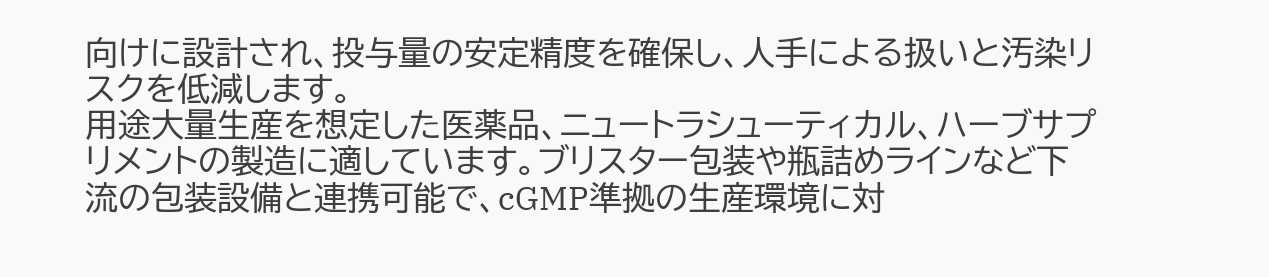向けに設計され、投与量の安定精度を確保し、人手による扱いと汚染リスクを低減します。
用途大量生産を想定した医薬品、ニュートラシューティカル、ハーブサプリメントの製造に適しています。ブリスター包装や瓶詰めラインなど下流の包装設備と連携可能で、cGMP準拠の生産環境に対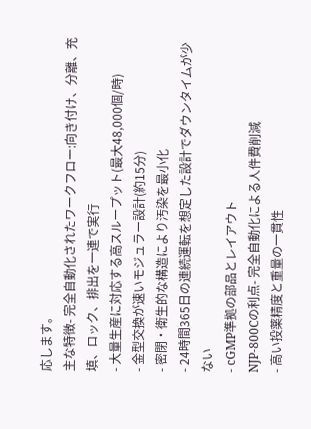応します。
主な特徴- 完全自動化されたワークフロー:向き付け、分離、充填、ロック、排出を一連で実行
- 大量生産に対応する高スループット(最大48,000個/時)
- 金型交換が速いモジュラー設計(約15分)
- 密閉・衛生的な構造により汚染を最小化
- 24時間365日の連続運転を想定した設計でダウンタイムが少ない
- cGMP準拠の部品とレイアウト
NJP-800Cの利点- 完全自動化による人件費削減
- 高い投薬精度と重量の一貫性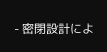- 密閉設計によ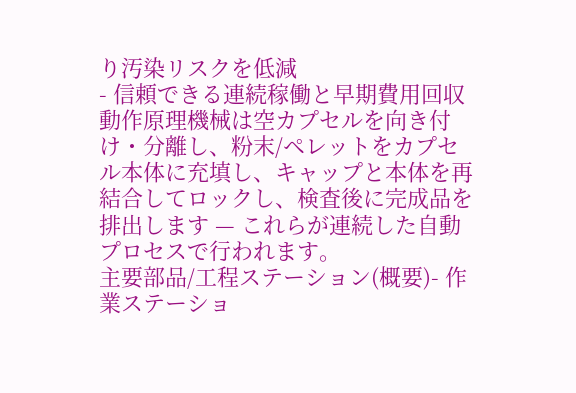り汚染リスクを低減
- 信頼できる連続稼働と早期費用回収
動作原理機械は空カプセルを向き付け・分離し、粉末/ペレットをカプセル本体に充填し、キャップと本体を再結合してロックし、検査後に完成品を排出します — これらが連続した自動プロセスで行われます。
主要部品/工程ステーション(概要)- 作業ステーショ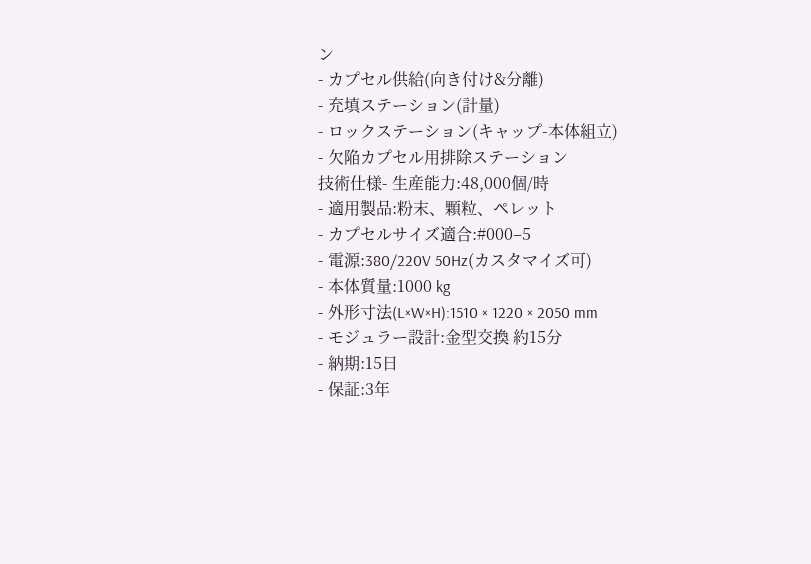ン
- カプセル供給(向き付け&分離)
- 充填ステーション(計量)
- ロックステーション(キャップ-本体組立)
- 欠陥カプセル用排除ステーション
技術仕様- 生産能力:48,000個/時
- 適用製品:粉末、顆粒、ペレット
- カプセルサイズ適合:#000–5
- 電源:380/220V 50Hz(カスタマイズ可)
- 本体質量:1000 kg
- 外形寸法(L×W×H):1510 × 1220 × 2050 mm
- モジュラー設計:金型交換 約15分
- 納期:15日
- 保証:3年